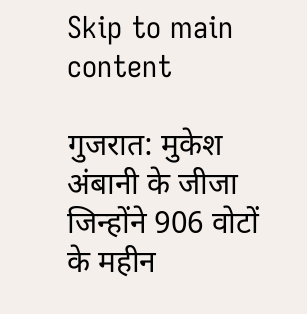Skip to main content

गुजरात: मुकेश अंबानी के जीजा जिन्होंने 906 वोटों के महीन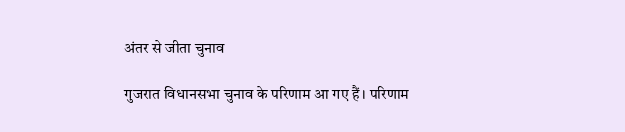अंतर से जीता चुनाव

गुजरात विधानसभा चुनाव के परिणाम आ गए हैं। परिणाम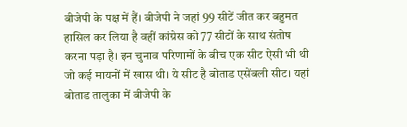बीजेपी के पक्ष में हैं। बीजेपी ने जहां 99 सीटें जीत कर बहुमत हासिल कर लिया है वहीं कांग्रेस को 77 सीटों के साथ संतोष करना पड़ा है। इन चुनाव परिणामों के बीच एक सीट ऐसी भी थी जो कई मायनों में खास थी। ये सीट है बोताड एसेंबली सीट। यहां बोताड तालुका में बीजेपी के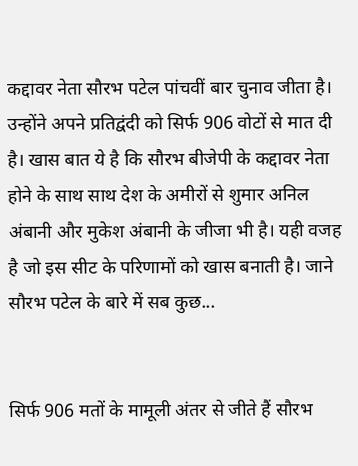कद्दावर नेता सौरभ पटेल पांचवीं बार चुनाव जीता है। उन्होंने अपने प्रतिद्वंदी को सिर्फ 906 वोटों से मात दी है। खास बात ये है कि सौरभ बीजेपी के कद्दावर नेता होने के साथ साथ देश के अमीरों से शुमार अनिल अंबानी और मुकेश अंबानी के जीजा भी है। यही वजह है जो इस सीट के परिणामों को खास बनाती है। जाने सौरभ पटेल के बारे में सब कुछ...


सिर्फ 906 मतों के मामूली अंतर से जीते हैं सौरभ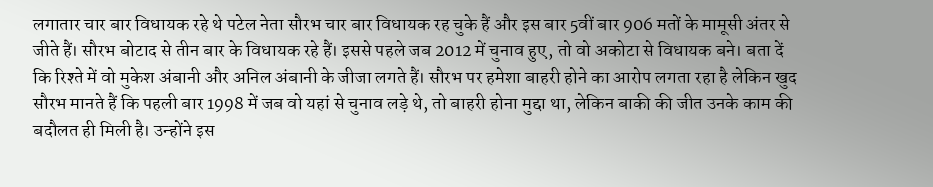लगातार चार बार विधायक रहे थे पटेल नेता सौरभ चार बार विधायक रह चुके हैं और इस बार 5वीं बार 906 मतों के मामूसी अंतर से जीते हैं। सौरभ बोटाद से तीन बार के विधायक रहे हैं। इससे पहले जब 2012 में चुनाव हुए, तो वो अकोटा से विधायक बने। बता दें कि रिश्ते में वो मुकेश अंबानी और अनिल अंबानी के जीजा लगते हैं। सौरभ पर हमेशा बाहरी होने का आरोप लगता रहा है लेकिन खुद सौरभ मानते हैं कि पहली बार 1998 में जब वो यहां से चुनाव लड़े थे, तो बाहरी होना मुद्दा था, लेकिन बाकी की जीत उनके काम की बदौलत ही मिली है। उन्होंने इस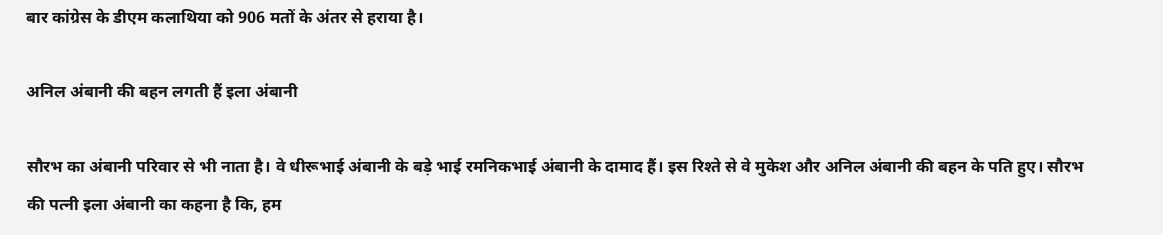बार कांग्रेस के डीएम कलाथिया को 906 मतों के अंतर से हराया है।

अनिल अंबानी की बहन लगती हैं इला अंबानी

सौरभ का अंबानी परिवार से भी नाता है। वे धीरूभाई अंबानी के बड़े भाई रमनिकभाई अंबानी के दामाद हैं। इस रिश्ते से वे मुकेश और अनिल अंबानी की बहन के पति हुए। सौरभ की पत्नी इला अंबानी का कहना है कि, हम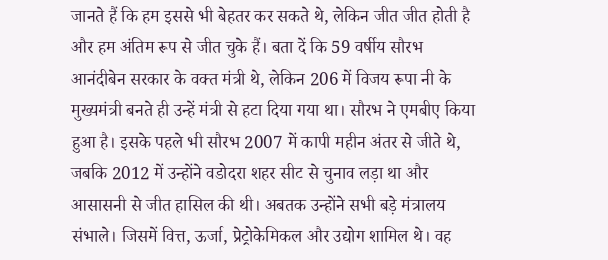जानते हैं कि हम इससे भी बेहतर कर सकते थे, लेकिन जीत जीत होती है और हम अंतिम रूप से जीत चुके हैं। बता दें कि 59 वर्षीय सौरभ आनंदीबेन सरकार के वक्त मंत्री थे, लेकिन 206 में विजय रूपा नी के मुख्यमंत्री बनते ही उन्हें मंत्री से हटा दिया गया था। सौरभ ने एमबीए किया हुआ है। इसके पहले भी सौरभ 2007 में कापी महीन अंतर से जीते थे, जबकि 2012 में उन्होंने वडोदरा शहर सीट से चुनाव लड़ा था और आसासनी से जीत हासिल की थी। अबतक उन्होंने सभी बड़े मंत्रालय संभाले। जिसमें वित्त, ऊर्जा, प्रेट्रोकेमिकल और उद्योग शामिल थे। वह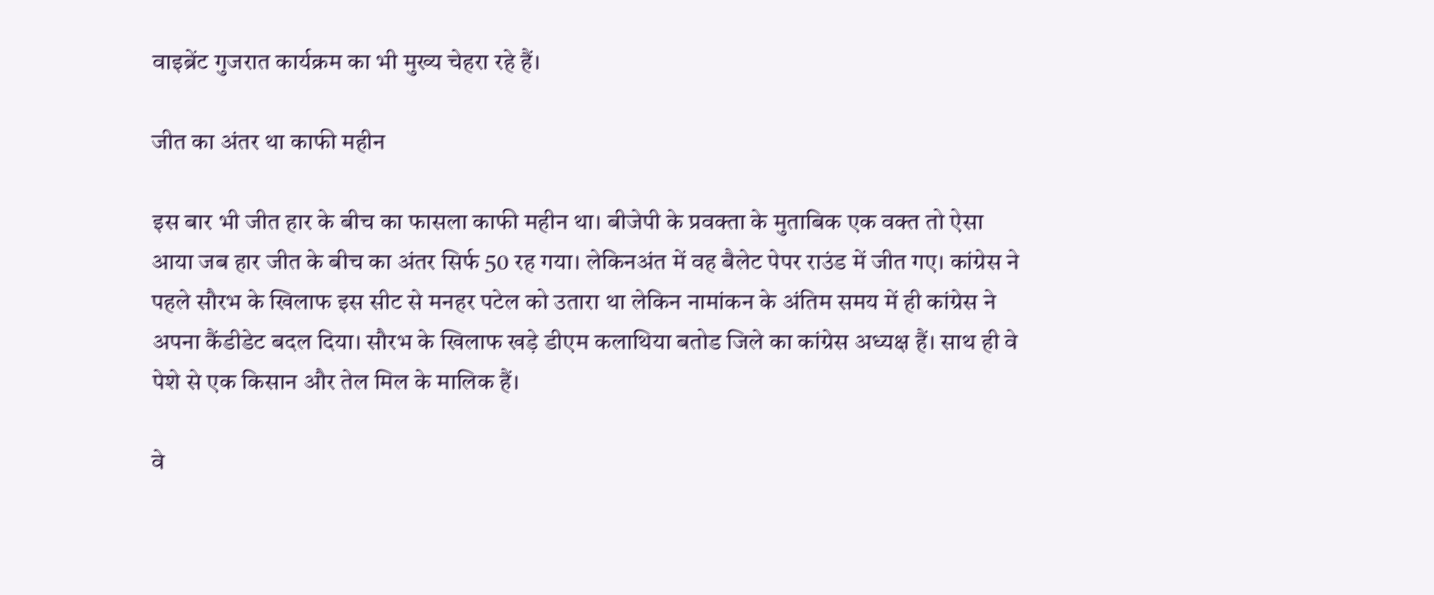वाइब्रेंट गुजरात कार्यक्रम का भी मुख्य चेहरा रहे हैं।

जीत का अंतर था काफी महीन

इस बार भी जीत हार के बीच का फासला काफी महीन था। बीजेपी के प्रवक्ता के मुताबिक एक वक्त तो ऐसा आया जब हार जीत के बीच का अंतर सिर्फ 50 रह गया। लेकिनअंत में वह बैलेट पेपर राउंड में जीत गए। कांग्रेस ने पहले सौरभ के खिलाफ इस सीट से मनहर पटेल को उतारा था लेकिन नामांकन के अंतिम समय में ही कांग्रेस ने अपना कैंडीडेट बदल दिया। सौरभ के खिलाफ खड़े डीएम कलाथिया बतोड जिले का कांग्रेस अध्यक्ष हैं। साथ ही वे पेशे से एक किसान और तेल मिल के मालिक हैं।

वे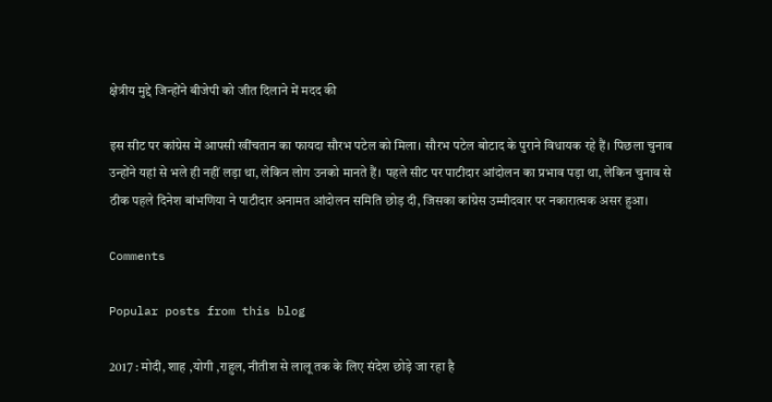क्षेत्रीय मुद्दे जिन्होंने बीजेपी को जीत दिलाने में मदद की

इस सीट पर कांग्रेस में आपसी खींचतान का फायदा सौरभ पटेल को मिला। सौरभ पटेल बोटाद के पुराने विधायक रहे हैं। पिछला चुनाव उन्होंने यहां से भले ही नहीं लड़ा था, लेकिन लोग उनको मानते हैं। पहले सीट पर पाटीदार आंदोलन का प्रभाव पड़ा था, लेकिन चुनाव से ठीक पहले दिनेश बांभणिया ने पाटीदार अनामत आंदोलन समिति छोड़ दी, जिसका कांग्रेस उम्मीदवार पर नकारात्मक असर हुआ।

Comments

Popular posts from this blog

2017 : मोदी, शाह ,योगी ,राहुल, नीतीश से लालू तक के लिए संदेश छोड़े जा रहा है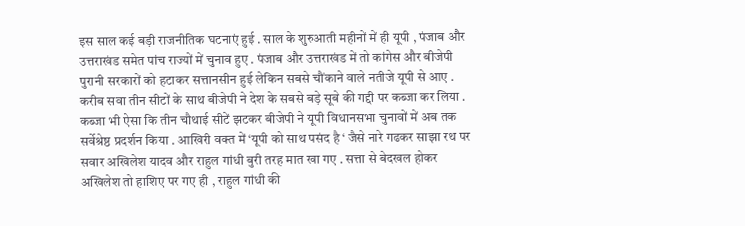इस साल कई बड़ी राजनीतिक घटनाएं हुई . साल के शुरुआती महीनों में ही यूपी , पंजाब और उत्तराखंड समेत पांच राज्यों में चुनाव हुए . पंजाब और उत्तराखंड में तो कांगेस और बीजेपी पुरानी सरकारों को हटाकर सत्तानसीन हुई लेकिन सबसे चौंकाने वाले नतीजे यूपी से आए . करीब सवा तीन सीटों के साथ बीजेपी ने देश के सबसे बड़े सूबे की गद्दी पर कब्जा कर लिया . कब्जा भी ऐसा कि तीन चौथाई सीटें झटकर बीजेपी ने यूपी विधानसभा चुनावों में अब तक सर्वेश्रेष्ठ प्रदर्शन किया . आखिरी वक्त में ‘यूपी को साथ पसंद है ‘ जैसे नारे गढकर साझा रथ पर सवार अखिलेश यादव और राहुल गांधी बुरी तरह मात खा गए . सत्ता से बेदखल होकर अखिलेश तो हाशिए पर गए ही , राहुल गांधी की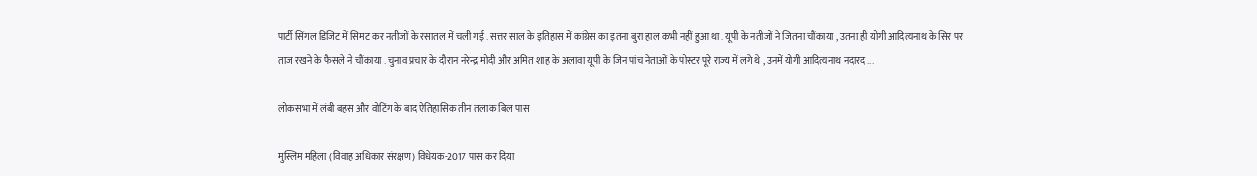पार्टी सिंगल डिजिट में सिमट कर नतीजों के रसातल में चली गई . सत्तर साल के इतिहास में कांग्रेस का इतना बुरा हाल कभी नहीं हुआ था . यूपी के नतीजों ने जितना चौंकाया , उतना ही योगी आदित्यनाथ के सिर पर ताज रखने के फैसले ने चौंकाया . चुनाव प्रचार के दौरान नरेन्द्र मोदी और अमित शाह के अलावा यूपी के जिन पांच नेताओं के पोस्टर पूरे राज्य में लगे थे , उनमें योगी आदित्यनाथ नदारद ...

लोकसभा में लंबी बहस और वोटिंग के बाद ऐतिहासिक तीन तलाक बिल पास

मुस्लिम महिला (विवाह अधिकार संरक्षण) विधेयक-2017 पास कर दिया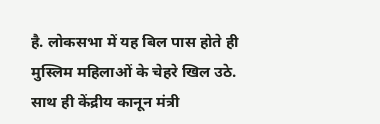है. लोकसभा में यह बिल पास होते ही मुस्लिम महिलाओं के चेहरे खिल उठे. साथ ही केंद्रीय कानून मंत्री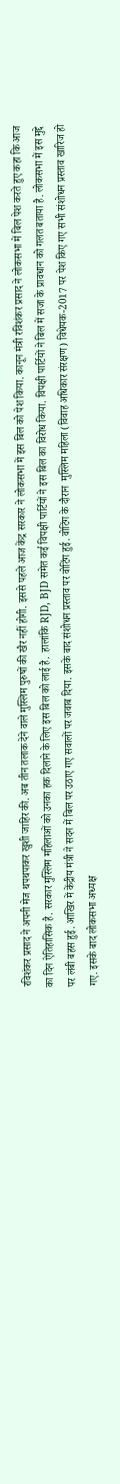रविशंकर प्रसाद ने अपनी मेज थपथपाकर खुशी जाहिर की. अब तीन तलाक देने वाले मुस्लिम पुरुषों की खैर नहीं होगी. इससे पहले आज केंद्र सरकार ने लोकसभा में इस बिल को पेश किया. कानून मंत्री रविशंकर प्रसाद ने लोकसभा में बिल पेश करते हुए कहा कि आज का दिन ऐतिहासिक है. सरकार मुस्लिम महिलाओं को उनका हक दिलाने के लिए इस बिल को लाई है.  हालांकि RJD, BJD समेत कई विपक्षी पार्टियों ने इस बिल का विरोध किया. विपक्षी पार्टियों ने बिल में सजा के प्रावधान को गलत बताया है. लोकसभा में इस मुद्दे पर लंबी बहस हुई. आखिर में केंद्रीय मंत्री ने सदन में बिल पर उठाए गए सवालों पर जवाब दिया. इसके बाद संशोधन प्रस्ताव पर वोटिंग हुई. वोटिंग के दौरान  मुस्लिम महिला (विवाह अधिकार संरक्षण) विधेयक-2017 पर पेश किए गए सभी संशोधन प्रस्ताव खारिज हो गए. इसके बाद लोकसभा अध्यक्ष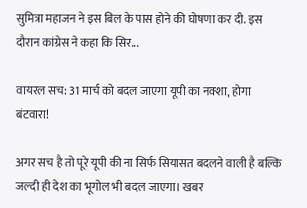सुमित्रा महाजन ने इस बिल के पास होने की घोषणा कर दी. इस दौरान कांग्रेस ने कहा कि सिर...

वायरल सच: 31 मार्च को बदल जाएगा यूपी का नक्शा, होगा बंटवारा!

अगर सच है तो पूरे यूपी की ना सिर्फ सियासत बदलने वाली है बल्कि जल्दी ही देश का भूगोल भी बदल जाएगा। खबर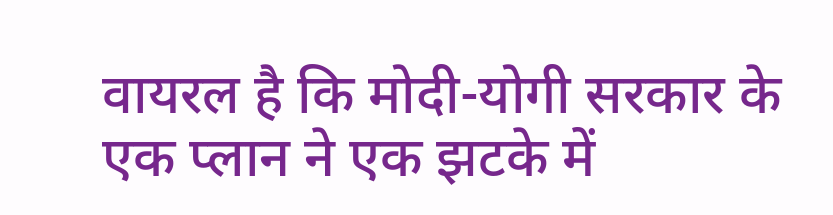वायरल है कि मोदी-योगी सरकार के एक प्लान ने एक झटके में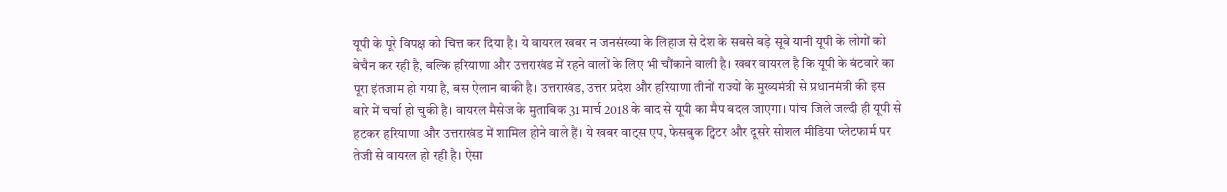यूपी के पूरे विपक्ष को चित्त कर दिया है। ये वायरल खबर न जनसंख्या के लिहाज से देश के सबसे बड़े सूबे यानी यूपी के लोगों को बेचैन कर रही है, बल्कि हरियाणा और उत्तराखंड में रहने वालों के लिए भी चौंकाने वाली है। खबर वायरल है कि यूपी के बंटवारे का पूरा इंतजाम हो गया है, बस ऐलान बाकी है। उत्तराखंड, उत्तर प्रदेश और हरियाणा तीनों राज्यों के मुख्यमंत्री से प्रधानमंत्री की इस बारे में चर्चा हो चुकी है। वायरल मैसेज के मुताबिक 31 मार्च 2018 के बाद से यूपी का मैप बदल जाएगा। पांच जिले जल्दी ही यूपी से हटकर हरियाणा और उत्तराखंड में शामिल होने वाले हैं। ये खबर वाट्स एप, फेसबुक ट्विटर और दूसरे सोशल मीडिया प्लेटफार्म पर तेजी से वायरल हो रही है। ऐसा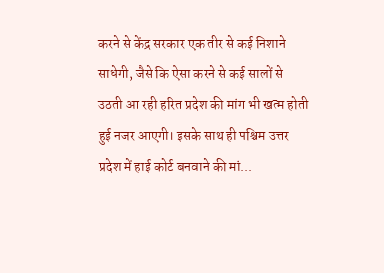करने से केंद्र सरकार एक तीर से कई निशाने साधेगी, जैसे कि ऐसा करने से कई सालों से उठती आ रही हरित प्रदेश की मांग भी खत्म होती हुई नजर आएगी। इसके साथ ही पश्चिम उत्तर प्रदेश में हाई कोर्ट बनवाने की मां...